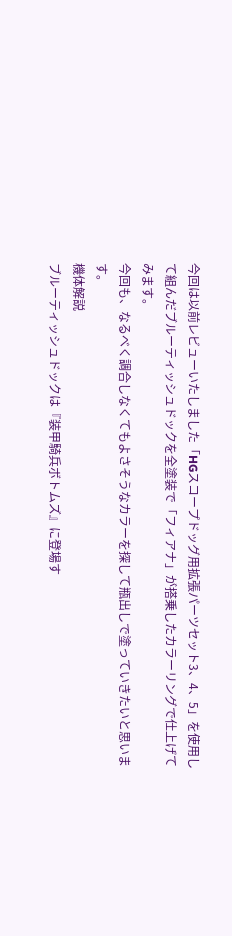今回は以前レビューいたしました「HGスコープドッグ用拡張パーツセット3、4、5」を使用して組んだブルーティッシュドックを全塗装で「フィアナ」が搭乗したカラーリングで仕上げてみます。
今回も、なるべく調合しなくてもよさそうなカラーを探して瓶出しで塗っていきたいと思います。
機体解説
ブルーティッシュドックは『装甲騎兵ボトムズ』に登場す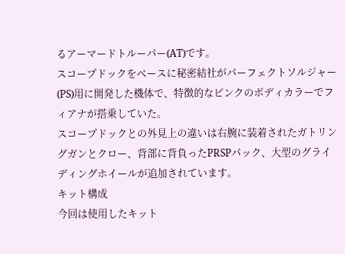るアーマードトルーパー(AT)です。
スコープドックをベースに秘密結社がパーフェクトソルジャー(PS)用に開発した機体で、特徴的なピンクのボディカラーでフィアナが搭乗していた。
スコープドックとの外見上の違いは右腕に装着されたガトリングガンとクロー、背部に背負ったPRSPパック、大型のグライディングホイールが追加されています。
キット構成
今回は使用したキット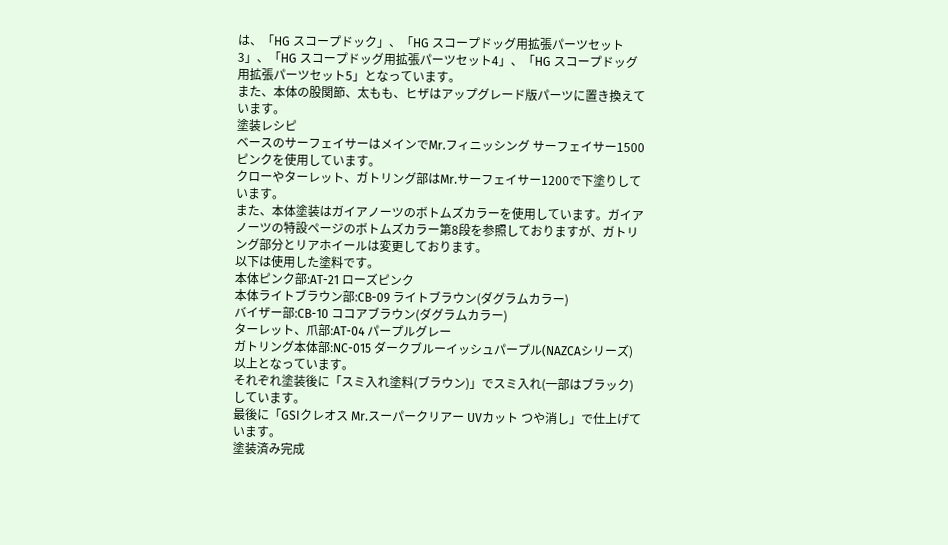は、「HG スコープドック」、「HG スコープドッグ用拡張パーツセット3」、「HG スコープドッグ用拡張パーツセット4」、「HG スコープドッグ用拡張パーツセット5」となっています。
また、本体の股関節、太もも、ヒザはアップグレード版パーツに置き換えています。
塗装レシピ
ベースのサーフェイサーはメインでMr.フィニッシング サーフェイサー1500ピンクを使用しています。
クローやターレット、ガトリング部はMr.サーフェイサー1200で下塗りしています。
また、本体塗装はガイアノーツのボトムズカラーを使用しています。ガイアノーツの特設ページのボトムズカラー第8段を参照しておりますが、ガトリング部分とリアホイールは変更しております。
以下は使用した塗料です。
本体ピンク部:AT-21 ローズピンク
本体ライトブラウン部:CB-09 ライトブラウン(ダグラムカラー)
バイザー部:CB-10 ココアブラウン(ダグラムカラー)
ターレット、爪部:AT-04 パープルグレー
ガトリング本体部:NC-015 ダークブルーイッシュパープル(NAZCAシリーズ)
以上となっています。
それぞれ塗装後に「スミ入れ塗料(ブラウン)」でスミ入れ(一部はブラック)しています。
最後に「GSIクレオス Mr.スーパークリアー UVカット つや消し」で仕上げています。
塗装済み完成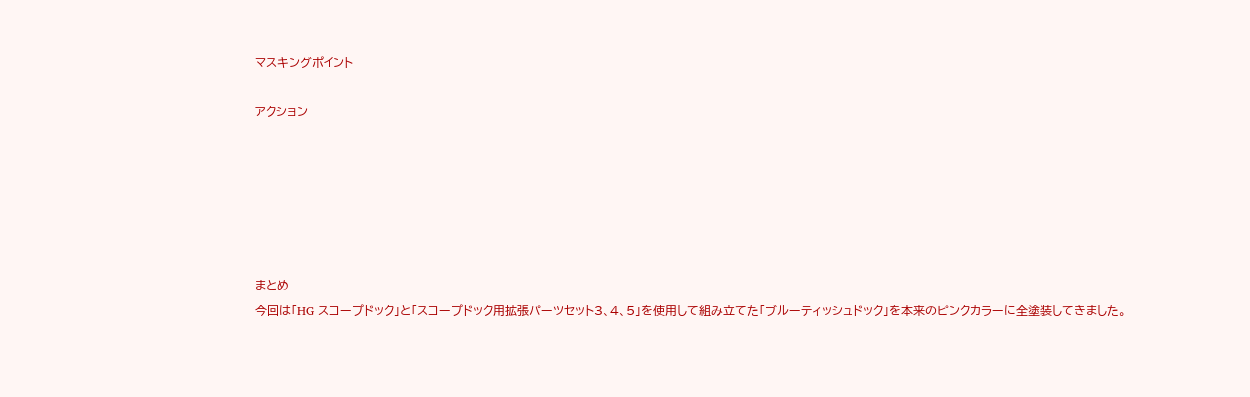マスキングポイント

アクション






まとめ
今回は「HG スコープドック」と「スコープドック用拡張パーツセット3、4、5」を使用して組み立てた「ブルーティッシュドック」を本来のピンクカラーに全塗装してきました。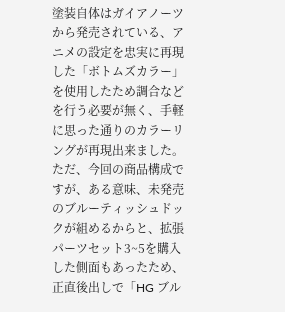塗装自体はガイアノーツから発売されている、アニメの設定を忠実に再現した「ボトムズカラー」を使用したため調合などを行う必要が無く、手軽に思った通りのカラーリングが再現出来ました。
ただ、今回の商品構成ですが、ある意味、未発売のブルーティッシュドックが組めるからと、拡張パーツセット3~5を購入した側面もあったため、正直後出しで「HG ブル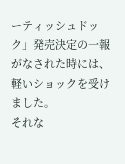ーティッシュドック」発売決定の一報がなされた時には、軽いショックを受けました。
それな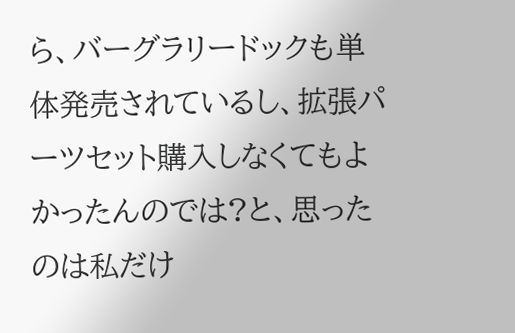ら、バーグラリードックも単体発売されているし、拡張パーツセット購入しなくてもよかったんのでは?と、思ったのは私だけ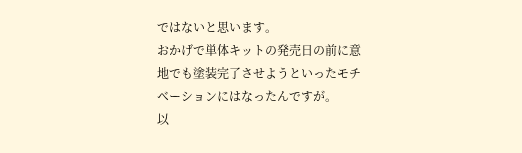ではないと思います。
おかげで単体キットの発売日の前に意地でも塗装完了させようといったモチベーションにはなったんですが。
以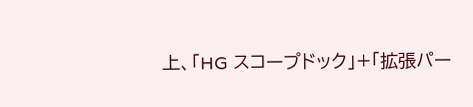上、「HG スコープドック」+「拡張パー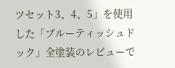ツセット3、4、5」を使用した「ブルーティッシュドック」全塗装のレビューで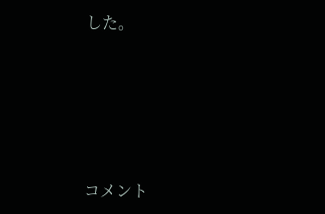した。






コメント